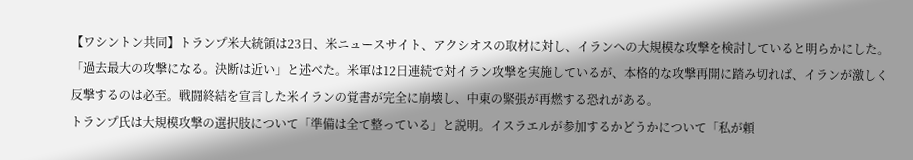【ワシントン共同】トランプ米大統領は23日、米ニュースサイト、アクシオスの取材に対し、イランへの大規模な攻撃を検討していると明らかにした。「過去最大の攻撃になる。決断は近い」と述べた。米軍は12日連続で対イラン攻撃を実施しているが、本格的な攻撃再開に踏み切れば、イランが激しく反撃するのは必至。戦闘終結を宣言した米イランの覚書が完全に崩壊し、中東の緊張が再燃する恐れがある。
トランプ氏は大規模攻撃の選択肢について「準備は全て整っている」と説明。イスラエルが参加するかどうかについて「私が頼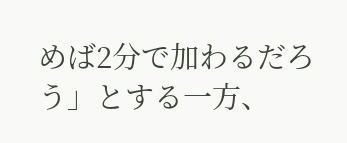めば2分で加わるだろう」とする一方、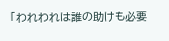「われわれは誰の助けも必要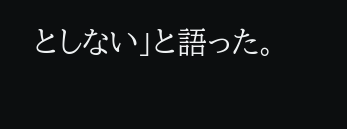としない」と語った。